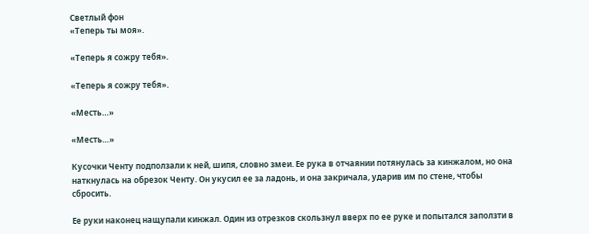Светлый фон
«Теперь ты моя».

«Теперь я сожру тебя».

«Теперь я сожру тебя».

«Месть…»

«Месть…»

Кусочки Ченту подползали к ней, шипя, словно змеи. Ее рука в отчаянии потянулась за кинжалом, но она наткнулась на обрезок Ченту. Он укусил ее за ладонь, и она закричала, ударив им по стене, чтобы сбросить.

Ее руки наконец нащупали кинжал. Один из отрезков скользнул вверх по ее руке и попытался заползти в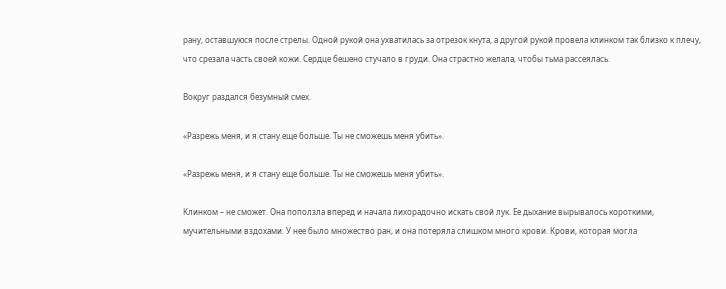рану, оставшуюся после стрелы. Одной рукой она ухватилась за отрезок кнута, а другой рукой провела клинком так близко к плечу, что срезала часть своей кожи. Сердце бешено стучало в груди. Она страстно желала, чтобы тьма рассеялась.

Вокруг раздался безумный смех.

«Разрежь меня, и я стану еще больше. Ты не сможешь меня убить».

«Разрежь меня, и я стану еще больше. Ты не сможешь меня убить».

Клинком – не сможет. Она поползла вперед и начала лихорадочно искать свой лук. Ее дыхание вырывалось короткими, мучительными вздохами. У нее было множество ран, и она потеряла слишком много крови. Крови, которая могла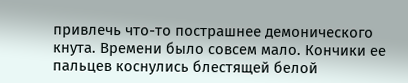привлечь что-то пострашнее демонического кнута. Времени было совсем мало. Кончики ее пальцев коснулись блестящей белой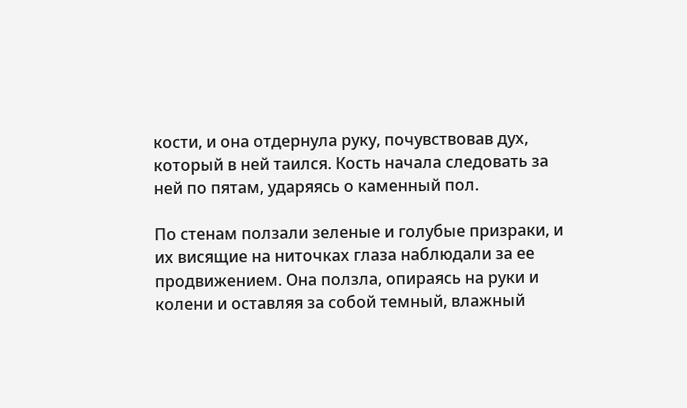кости, и она отдернула руку, почувствовав дух, который в ней таился. Кость начала следовать за ней по пятам, ударяясь о каменный пол.

По стенам ползали зеленые и голубые призраки, и их висящие на ниточках глаза наблюдали за ее продвижением. Она ползла, опираясь на руки и колени и оставляя за собой темный, влажный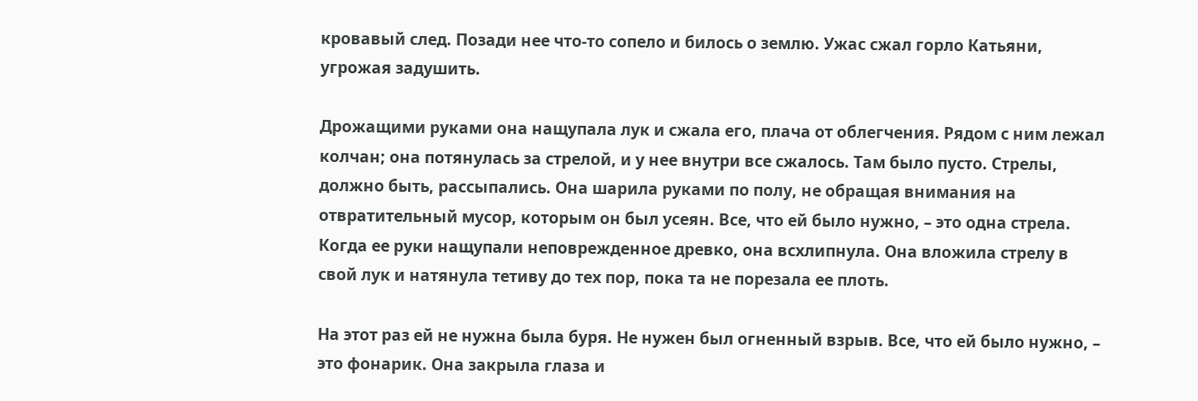кровавый след. Позади нее что-то сопело и билось о землю. Ужас сжал горло Катьяни, угрожая задушить.

Дрожащими руками она нащупала лук и сжала его, плача от облегчения. Рядом с ним лежал колчан; она потянулась за стрелой, и у нее внутри все сжалось. Там было пусто. Стрелы, должно быть, рассыпались. Она шарила руками по полу, не обращая внимания на отвратительный мусор, которым он был усеян. Все, что ей было нужно, – это одна стрела. Когда ее руки нащупали неповрежденное древко, она всхлипнула. Она вложила стрелу в свой лук и натянула тетиву до тех пор, пока та не порезала ее плоть.

На этот раз ей не нужна была буря. Не нужен был огненный взрыв. Все, что ей было нужно, – это фонарик. Она закрыла глаза и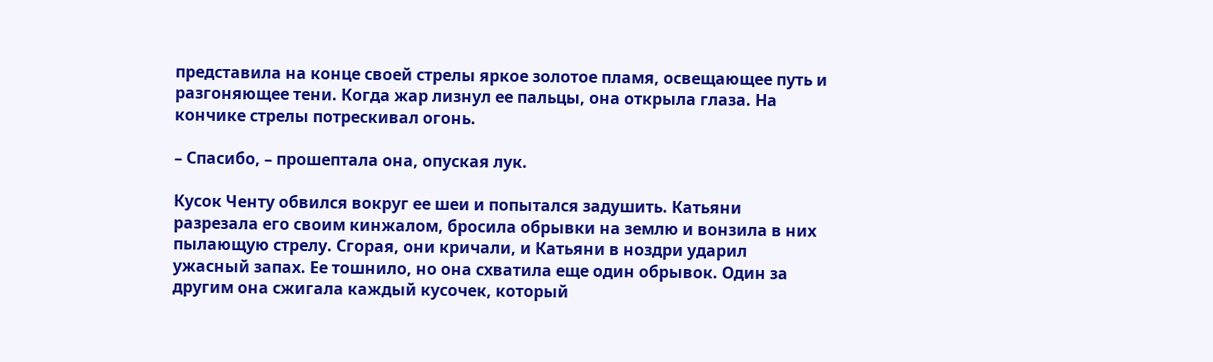представила на конце своей стрелы яркое золотое пламя, освещающее путь и разгоняющее тени. Когда жар лизнул ее пальцы, она открыла глаза. На кончике стрелы потрескивал огонь.

– Спасибо, – прошептала она, опуская лук.

Кусок Ченту обвился вокруг ее шеи и попытался задушить. Катьяни разрезала его своим кинжалом, бросила обрывки на землю и вонзила в них пылающую стрелу. Сгорая, они кричали, и Катьяни в ноздри ударил ужасный запах. Ее тошнило, но она схватила еще один обрывок. Один за другим она сжигала каждый кусочек, который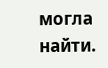могла найти.